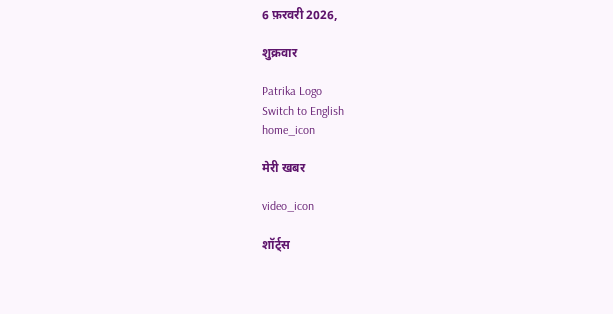6 फ़रवरी 2026,

शुक्रवार

Patrika Logo
Switch to English
home_icon

मेरी खबर

video_icon

शॉर्ट्स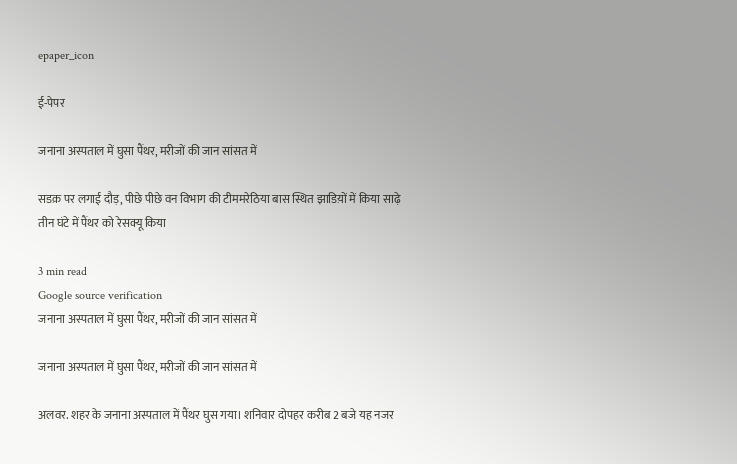epaper_icon

ई-पेपर

जनाना अस्पताल में घुसा पैंथर, मरीजों की जान सांसत में

सडक़ पर लगाई दौड़, पीछे पीछे वन विभाग की टीममरेठिया बास स्थित झाडिय़ों में किया साढ़े तीन घंटे में पैंथर को रेसक्यू किया

3 min read
Google source verification
जनाना अस्पताल में घुसा पैंथर, मरीजों की जान सांसत में

जनाना अस्पताल में घुसा पैंथर, मरीजों की जान सांसत में

अलवर. शहर के जनाना अस्पताल में पैंथर घुस गया। शनिवार दोपहर करीब 2 बजे यह नजर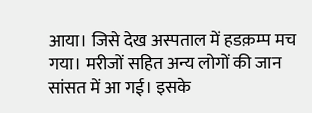आया। जिसे देख अस्पताल में हडक़म्प मच गया। मरीजों सहित अन्य लोगों की जान सांसत में आ गई। इसके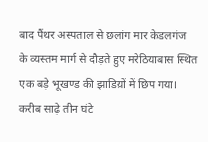बाद पैंथर अस्पताल से छलांग मार केडलगंज के व्यस्तम मार्ग से दौड़ते हुए मरेठियाबास स्थित एक बड़े भूखण्ड की झाडिय़ों में छिप गया। करीब साढ़े तीन घंटे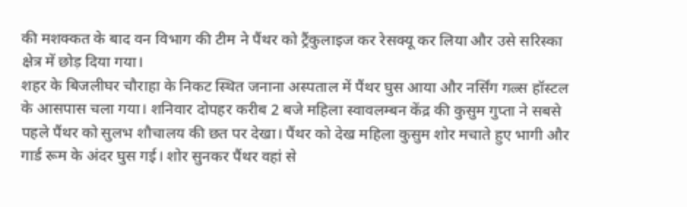की मशक्कत के बाद वन विभाग की टीम ने पैंथर को ट्रैंकुलाइज कर रेसक्यू कर लिया और उसे सरिस्का क्षेत्र में छोड़ दिया गया।
शहर के बिजलीघर चौराहा के निकट स्थित जनाना अस्पताल में पैंथर घुस आया और नर्सिंग गल्र्स हॉस्टल के आसपास चला गया। शनिवार दोपहर करीब 2 बजे महिला स्वावलम्बन केंद्र की कुसुम गुप्ता ने सबसे पहले पैंथर को सुलभ शौचालय की छत पर देखा। पैंथर को देख महिला कुसुम शोर मचाते हुए भागी और गार्ड रूम के अंदर घुस गई। शोर सुनकर पैंथर वहां से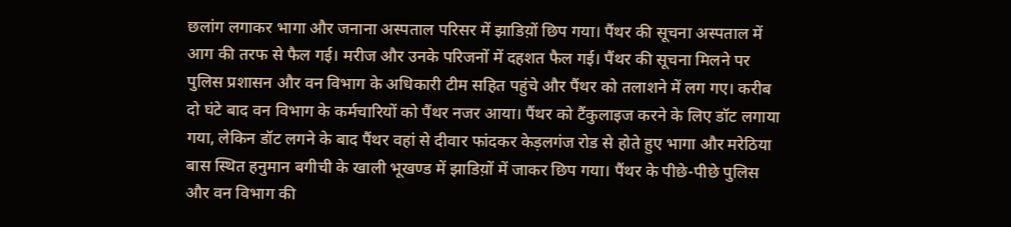छलांग लगाकर भागा और जनाना अस्पताल परिसर में झाडिय़ों छिप गया। पैंथर की सूचना अस्पताल में आग की तरफ से फैल गई। मरीज और उनके परिजनों में दहशत फैल गई। पैंथर की सूचना मिलने पर पुलिस प्रशासन और वन विभाग के अधिकारी टीम सहित पहुंचे और पैंथर को तलाशने में लग गए। करीब दो घंटे बाद वन विभाग के कर्मचारियों को पैंथर नजर आया। पैंथर को टैंकुलाइज करने के लिए डॉट लगाया गया, लेकिन डॉट लगने के बाद पैंथर वहां से दीवार फांदकर केड़लगंज रोड से होते हुए भागा और मरेठिया बास स्थित हनुमान बगीची के खाली भूखण्ड में झाडिय़ों में जाकर छिप गया। पैंथर के पीछे-पीछे पुलिस और वन विभाग की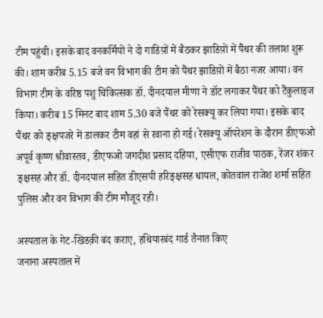टीम पहुंची। इसके बाद वनकर्मियों ने दो गाडिय़ों में बैठकर झाडिय़ों में पैंथर की तलाश शुरू की। शाम करीब 5.15 बजे वन विभाग की टीम को पैंथर झाडिय़ों में बैठा नजर आया। वन विभाग टीम के वरिष्ठ पशु चिकित्सक डॉ. दीनदयाल मीणा ने डॉट लगाकर पैंथर को टैंकुलाइज किया। करीब 15 मिनट बाद शाम 5.30 बजे पैंथर को रेसक्यू कर लिया गया। इसके बाद पैंथर को ङ्क्षपजरे में डालकर टीम वहां से रवाना हो गई। रेसक्यू ऑपरेशन के दौरान डीएफओ अपूर्व कृष्ण श्रीवास्तव, डीएफओ जगदीश प्रसाद दहिया, एसीएफ राजीव पाठक, रेंजर शंकर ङ्क्षसह और डॉ. दीनदयाल सहित डीएसपी हरिङ्क्षसह धायल, कोतवाल राजेश शर्मा सहित पुलिस और वन विभाग की टीम मौजूद रही।

अस्पताल के गेट-खिडक़ी बंद कराए, हथियारबंद गार्ड तैनात किए
जनाना अस्पताल में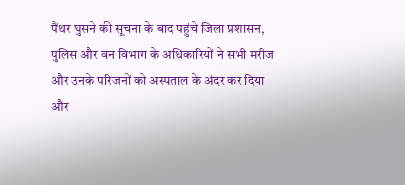पैंथर घुसने की सूचना के बाद पहुंचे जिला प्रशासन, पुलिस और वन विभाग के अधिकारियों ने सभी मरीज और उनके परिजनों को अस्पताल के अंदर कर दिया और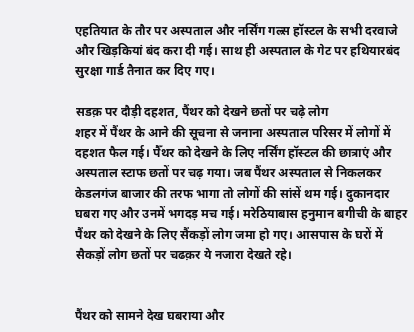एहतियात के तौर पर अस्पताल और नर्सिंग गल्र्स हॉस्टल के सभी दरवाजे और खिड़कियां बंद करा दी गई। साथ ही अस्पताल के गेट पर हथियारबंद सुरक्षा गार्ड तैनात कर दिए गए।

सडक़ पर दौड़ी दहशत, पैंथर को देखने छतों पर चढ़े लोग
शहर में पैंथर के आने की सूचना से जनाना अस्पताल परिसर में लोगों में दहशत फैल गई। पैँथर को देखने के लिए नर्सिंग हॉस्टल की छात्राएं और अस्पताल स्टाफ छतों पर चढ़ गया। जब पैंथर अस्पताल से निकलकर केडलगंज बाजार की तरफ भागा तो लोगों की सांसें थम गई। दुकानदार घबरा गए और उनमें भगदड़ मच गई। मरेठियाबास हनुमान बगीची के बाहर पैंथर को देखने के लिए सैंकड़ों लोग जमा हो गए। आसपास के घरों में सैकड़ों लोग छतों पर चढक़र ये नजारा देखते रहे।


पैंथर को सामने देख घबराया और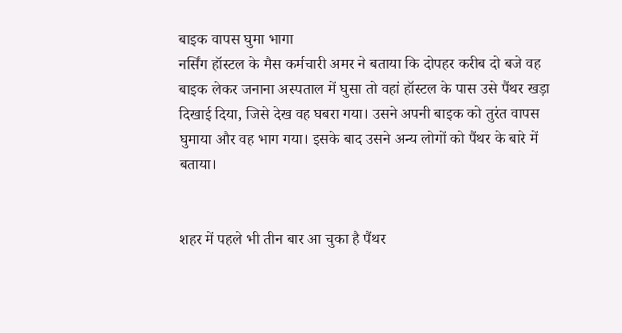बाइक वापस घुमा भागा
नर्सिंग हॉस्टल के मैस कर्मचारी अमर ने बताया कि दोपहर करीब दो बजे वह बाइक लेकर जनाना अस्पताल में घुसा तो वहां हॉस्टल के पास उसे पैंथर खड़ा दिखाई दिया, जिसे देख वह घबरा गया। उसने अपनी बाइक को तुरंत वापस घुमाया और वह भाग गया। इसके बाद उसने अन्य लोगों को पैंथर के बारे में बताया।


शहर में पहले भी तीन बार आ चुका है पैंथर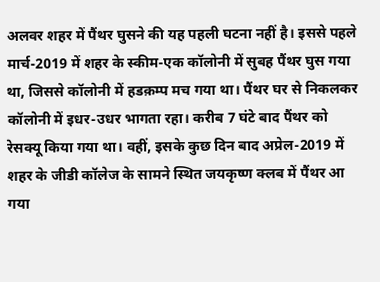अलवर शहर में पैंथर घुसने की यह पहली घटना नहीं है। इससे पहले मार्च-2019 में शहर के स्कीम-एक कॉलोनी में सुबह पैंथर घुस गया था, जिससे कॉलोनी में हडक़म्प मच गया था। पैंथर घर से निकलकर कॉलोनी में इधर-उधर भागता रहा। करीब 7 घंटे बाद पैंथर को रेसक्यू किया गया था। वहीं, इसके कुछ दिन बाद अप्रेल-2019 में शहर के जीडी कॉलेज के सामने स्थित जयकृष्ण क्लब में पैंथर आ गया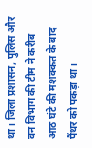था। जिला प्रशासन, पुलिस और वन विभाग की टीम ने करीब आठ घंटे की मशक्कत के बाद पैंथर को पकड़ा था।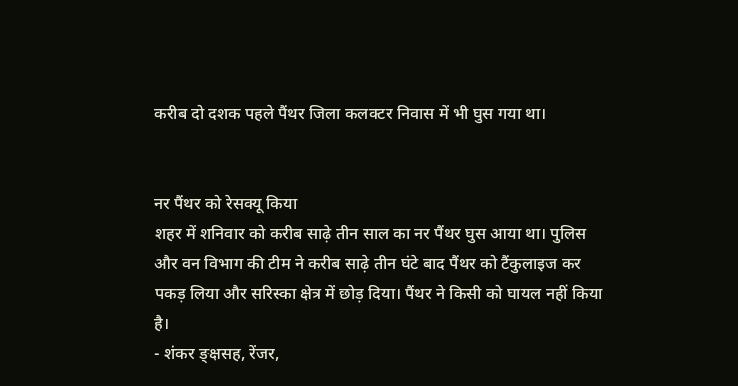करीब दो दशक पहले पैंथर जिला कलक्टर निवास में भी घुस गया था।


नर पैंथर को रेसक्यू किया
शहर में शनिवार को करीब साढ़े तीन साल का नर पैंथर घुस आया था। पुलिस और वन विभाग की टीम ने करीब साढ़े तीन घंटे बाद पैंथर को टैंकुलाइज कर पकड़ लिया और सरिस्का क्षेत्र में छोड़ दिया। पैंथर ने किसी को घायल नहीं किया है।
- शंकर ङ्क्षसह, रेंजर,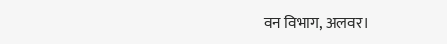वन विभाग, अलवर।